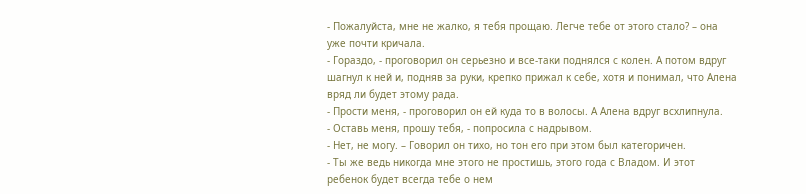- Пожалуйста, мне не жалко, я тебя прощаю. Легче тебе от этого стало? – она уже почти кричала.
- Гораздо, - проговорил он серьезно и все-таки поднялся с колен. А потом вдруг шагнул к ней и, подняв за руки, крепко прижал к себе, хотя и понимал, что Алена вряд ли будет этому рада.
- Прости меня, - проговорил он ей куда то в волосы. А Алена вдруг всхлипнула.
- Оставь меня, прошу тебя, - попросила с надрывом.
- Нет, не могу. – Говорил он тихо, но тон его при этом был категоричен.
- Ты же ведь никогда мне этого не простишь, этого года с Владом. И этот ребенок будет всегда тебе о нем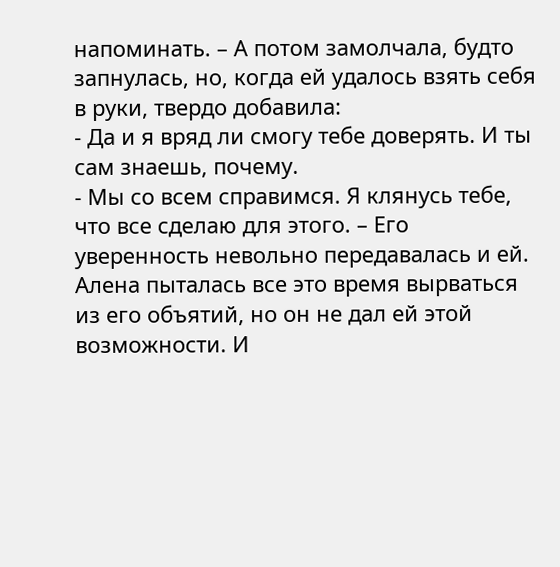напоминать. – А потом замолчала, будто запнулась, но, когда ей удалось взять себя в руки, твердо добавила:
- Да и я вряд ли смогу тебе доверять. И ты сам знаешь, почему.
- Мы со всем справимся. Я клянусь тебе, что все сделаю для этого. – Его уверенность невольно передавалась и ей. Алена пыталась все это время вырваться из его объятий, но он не дал ей этой возможности. И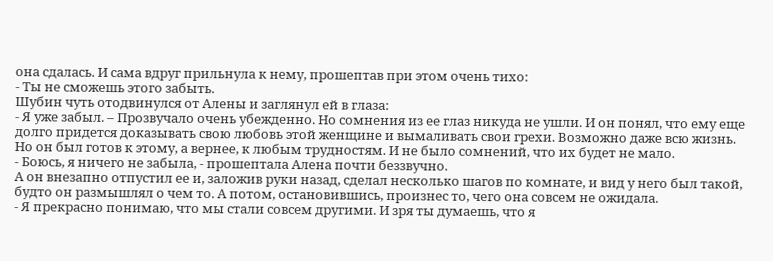она сдалась. И сама вдруг прильнула к нему, прошептав при этом очень тихо:
- Ты не сможешь этого забыть.
Шубин чуть отодвинулся от Алены и заглянул ей в глаза:
- Я уже забыл. – Прозвучало очень убежденно. Но сомнения из ее глаз никуда не ушли. И он понял, что ему еще долго придется доказывать свою любовь этой женщине и вымаливать свои грехи. Возможно даже всю жизнь. Но он был готов к этому, а вернее, к любым трудностям. И не было сомнений, что их будет не мало.
- Боюсь, я ничего не забыла, - прошептала Алена почти беззвучно.
А он внезапно отпустил ее и, заложив руки назад, сделал несколько шагов по комнате, и вид у него был такой, будто он размышлял о чем то. А потом, остановившись, произнес то, чего она совсем не ожидала.
- Я прекрасно понимаю, что мы стали совсем другими. И зря ты думаешь, что я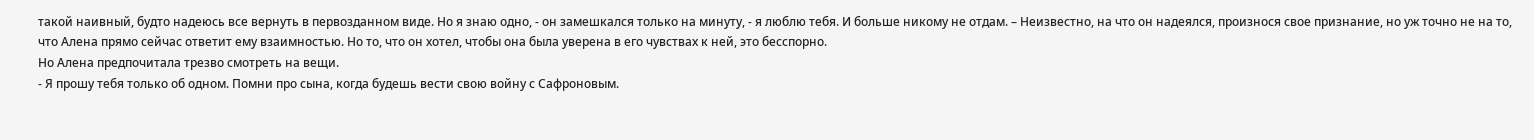такой наивный, будто надеюсь все вернуть в первозданном виде. Но я знаю одно, - он замешкался только на минуту, - я люблю тебя. И больше никому не отдам. – Неизвестно, на что он надеялся, произнося свое признание, но уж точно не на то, что Алена прямо сейчас ответит ему взаимностью. Но то, что он хотел, чтобы она была уверена в его чувствах к ней, это бесспорно.
Но Алена предпочитала трезво смотреть на вещи.
- Я прошу тебя только об одном. Помни про сына, когда будешь вести свою войну с Сафроновым.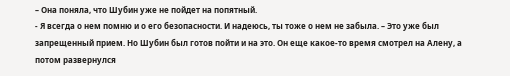– Она поняла, что Шубин уже не пойдет на попятный.
- Я всегда о нем помню и о его безопасности. И надеюсь, ты тоже о нем не забыла. – Это уже был запрещенный прием. Но Шубин был готов пойти и на это. Он еще какое-то время смотрел на Алену, а потом развернулся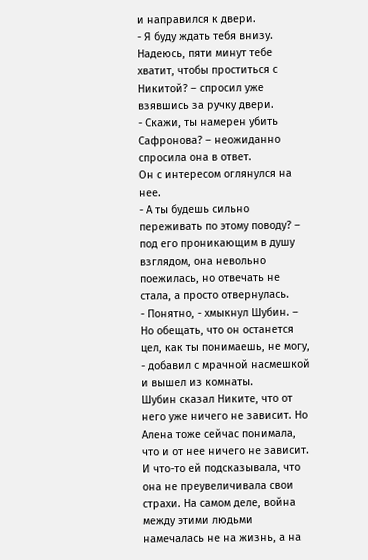и направился к двери.
- Я буду ждать тебя внизу. Надеюсь, пяти минут тебе хватит, чтобы проститься с Никитой? – спросил уже взявшись за ручку двери.
- Скажи, ты намерен убить Сафронова? – неожиданно спросила она в ответ.
Он с интересом оглянулся на нее.
- А ты будешь сильно переживать по этому поводу? – под его проникающим в душу взглядом, она невольно поежилась, но отвечать не стала, а просто отвернулась.
- Понятно, - хмыкнул Шубин. – Но обещать, что он останется цел, как ты понимаешь, не могу, - добавил с мрачной насмешкой и вышел из комнаты.
Шубин сказал Никите, что от него уже ничего не зависит. Но Алена тоже сейчас понимала, что и от нее ничего не зависит. И что-то ей подсказывала, что она не преувеличивала свои страхи. На самом деле, война между этими людьми намечалась не на жизнь, а на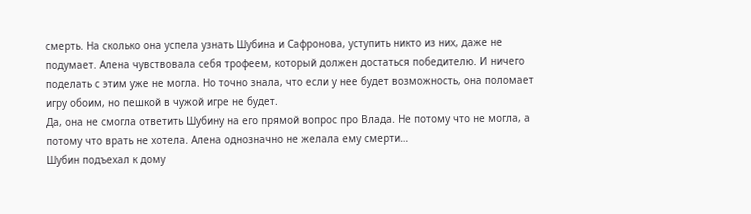смерть. На сколько она успела узнать Шубина и Сафронова, уступить никто из них, даже не подумает. Алена чувствовала себя трофеем, который должен достаться победителю. И ничего поделать с этим уже не могла. Но точно знала, что если у нее будет возможность, она поломает игру обоим, но пешкой в чужой игре не будет.
Да, она не смогла ответить Шубину на его прямой вопрос про Влада. Не потому что не могла, а потому что врать не хотела. Алена однозначно не желала ему смерти…
Шубин подъехал к дому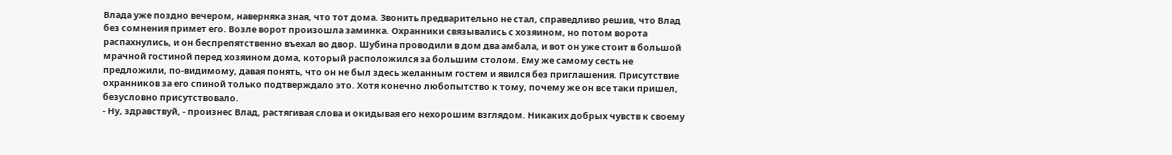Влада уже поздно вечером, наверняка зная, что тот дома. Звонить предварительно не стал, справедливо решив, что Влад без сомнения примет его. Возле ворот произошла заминка. Охранники связывались с хозяином, но потом ворота распахнулись, и он беспрепятственно въехал во двор. Шубина проводили в дом два амбала, и вот он уже стоит в большой мрачной гостиной перед хозяином дома, который расположился за большим столом. Ему же самому сесть не предложили, по-видимому, давая понять, что он не был здесь желанным гостем и явился без приглашения. Присутствие охранников за его спиной только подтверждало это. Хотя конечно любопытство к тому, почему же он все таки пришел, безусловно присутствовало.
- Ну, здравствуй, - произнес Влад, растягивая слова и окидывая его нехорошим взглядом. Никаких добрых чувств к своему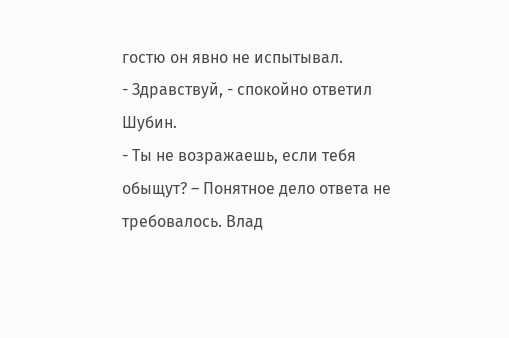гостю он явно не испытывал.
- Здравствуй, - спокойно ответил Шубин.
- Ты не возражаешь, если тебя обыщут? – Понятное дело ответа не требовалось. Влад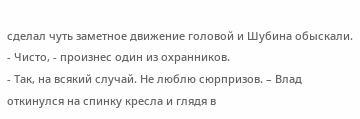сделал чуть заметное движение головой и Шубина обыскали.
- Чисто, - произнес один из охранников.
- Так, на всякий случай. Не люблю сюрпризов. – Влад откинулся на спинку кресла и глядя в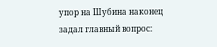упор на Шубина наконец задал главный вопрос: